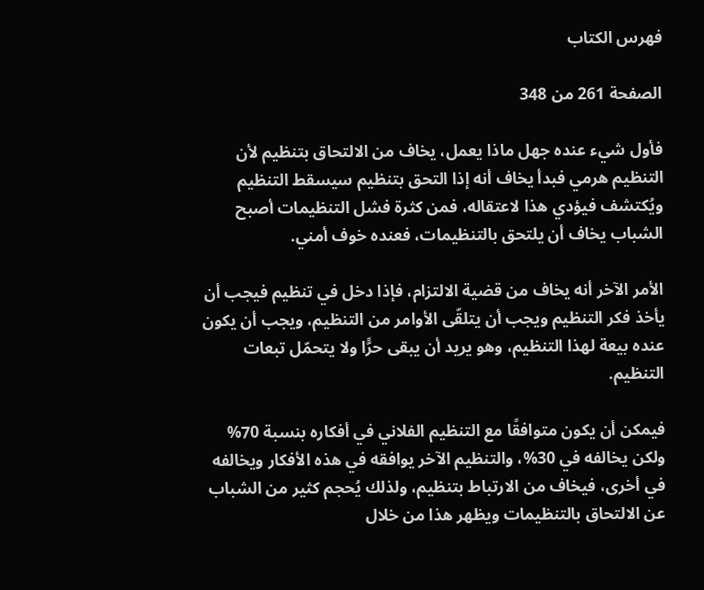فهرس الكتاب

الصفحة 261 من 348

فأول شيء عنده جهل ماذا يعمل، يخاف من الالتحاق بتنظيم لأن التنظيم هرمي فبدأ يخاف أنه إذا التحق بتنظيم سيسقط التنظيم ويُكتشف فيؤدي هذا لاعتقاله، فمن كثرة فشل التنظيمات أصبح الشباب يخاف أن يلتحق بالتنظيمات، فعنده خوف أمني.

الأمر الآخر أنه يخاف من قضية الالتزام، فإذا دخل في تنظيم فيجب أن يأخذ فكر التنظيم ويجب أن يتلقّى الأوامر من التنظيم، ويجب أن يكون عنده بيعة لهذا التنظيم، وهو يريد أن يبقى حرًّا ولا يتحمّل تبعات التنظيم.

فيمكن أن يكون متوافقًا مع التنظيم الفلاني في أفكاره بنسبة 70% ولكن يخالفه في 30%، والتنظيم الآخر يوافقه في هذه الأفكار ويخالفه في أخرى، فيخاف من الارتباط بتنظيم، ولذلك يُحجم كثير من الشباب عن الالتحاق بالتنظيمات ويظهر هذا من خلال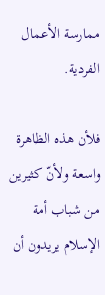ممارسة الأعمال الفردية.

فلأن هذه الظاهرة واسعة ولأنّ كثيرين من شباب أمة الإسلام يريدون أن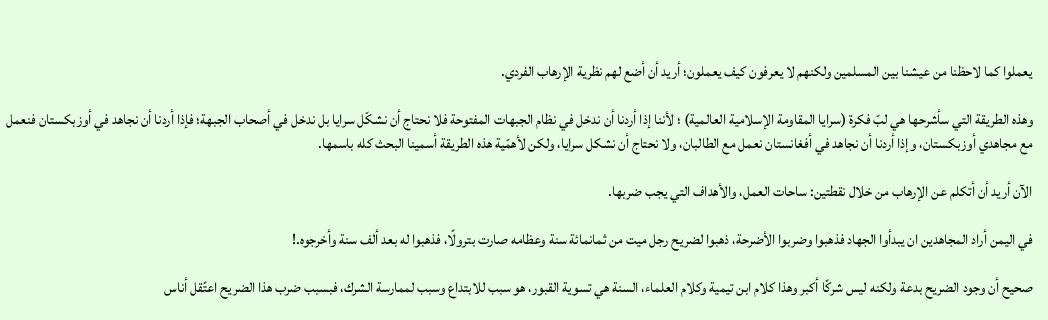يعملوا كما لاحظنا من عيشنا بين المسلمين ولكنهم لا يعرفون كيف يعملون؛ أريد أن أضع لهم نظرية الإرهاب الفردي.

وهذه الطريقة التي سأشرحها هي لبّ فكرة (سرايا المقاومة الإسلامية العالمية) ؛ لأننا إذا أردنا أن ندخل في نظام الجبهات المفتوحة فلا نحتاج أن نشكّل سرايا بل ندخل في أصحاب الجبهة؛ فإذا أردنا أن نجاهد في أوزبكستان فنعمل مع مجاهدي أوزبكستان، وإذا أردنا أن نجاهد في أفغانستان نعمل مع الطالبان، ولا نحتاج أن نشكل سرايا، ولكن لأهمّية هذه الطريقة أسمينا البحث كله باسمها.

الآن أريد أن أتكلم عن الإرهاب من خلال نقطتين: ساحات العمل، والأهداف التي يجب ضربها.

في اليمن أراد المجاهدين ان يبدأوا الجهاد فذهبوا وضربوا الأضرحة، ذهبوا لضريح رجل ميت من ثمانمائة سنة وعظامه صارت بترولًا، فذهبوا له بعد ألف سنة وأخرجوه.!

صحيح أن وجود الضريح بدعة ولكنه ليس شركًا أكبر وهذا كلام ابن تيمية وكلام العلماء، السنة هي تسوية القبور، هو سبب للابتداع وسبب لممارسة الشرك، فبسبب ضرب هذا الضريح اعتًقل أناس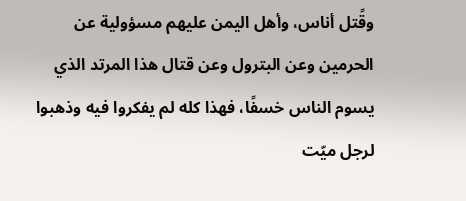وقًتل أناس، وأهل اليمن عليهم مسؤولية عن الحرمين وعن البترول وعن قتال هذا المرتد الذي يسوم الناس خسفًا، فهذا كله لم يفكروا فيه وذهبوا لرجل ميّت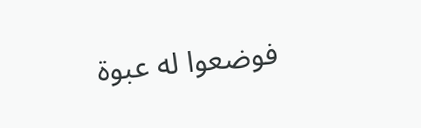فوضعوا له عبوة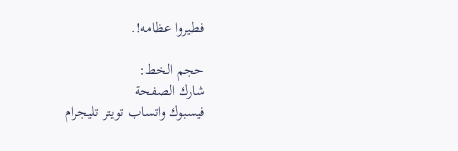فطيروا عظامه!.

حجم الخط:
شارك الصفحة
فيسبوك واتساب تويتر تليجرام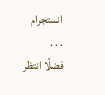انستجرام
. . .
فضلًا انتظر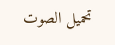تحميل الصوت